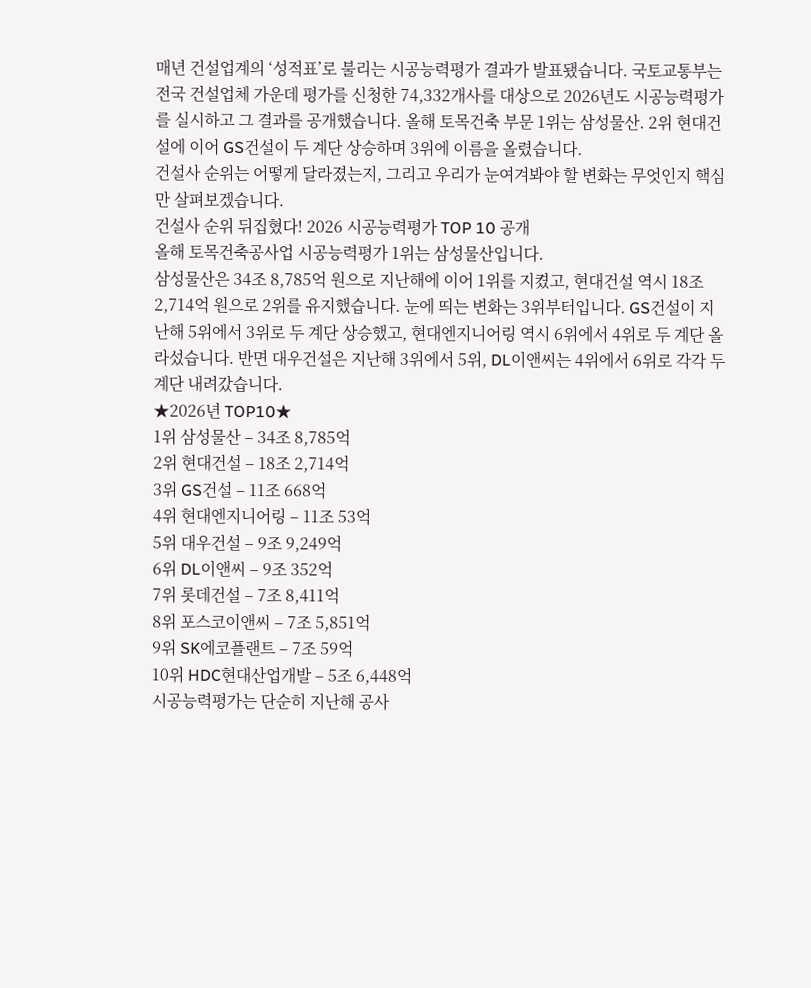매년 건설업계의 ‘성적표’로 불리는 시공능력평가 결과가 발표됐습니다. 국토교통부는 전국 건설업체 가운데 평가를 신청한 74,332개사를 대상으로 2026년도 시공능력평가를 실시하고 그 결과를 공개했습니다. 올해 토목건축 부문 1위는 삼성물산. 2위 현대건설에 이어 GS건설이 두 계단 상승하며 3위에 이름을 올렸습니다.
건설사 순위는 어떻게 달라졌는지, 그리고 우리가 눈여겨봐야 할 변화는 무엇인지 핵심만 살펴보겠습니다.
건설사 순위 뒤집혔다! 2026 시공능력평가 TOP 10 공개
올해 토목건축공사업 시공능력평가 1위는 삼성물산입니다.
삼성물산은 34조 8,785억 원으로 지난해에 이어 1위를 지켰고, 현대건설 역시 18조 2,714억 원으로 2위를 유지했습니다. 눈에 띄는 변화는 3위부터입니다. GS건설이 지난해 5위에서 3위로 두 계단 상승했고, 현대엔지니어링 역시 6위에서 4위로 두 계단 올라섰습니다. 반면 대우건설은 지난해 3위에서 5위, DL이앤씨는 4위에서 6위로 각각 두 계단 내려갔습니다.
★2026년 TOP10★
1위 삼성물산 – 34조 8,785억
2위 현대건설 – 18조 2,714억
3위 GS건설 – 11조 668억
4위 현대엔지니어링 – 11조 53억
5위 대우건설 – 9조 9,249억
6위 DL이앤씨 – 9조 352억
7위 롯데건설 – 7조 8,411억
8위 포스코이앤씨 – 7조 5,851억
9위 SK에코플랜트 – 7조 59억
10위 HDC현대산업개발 – 5조 6,448억
시공능력평가는 단순히 지난해 공사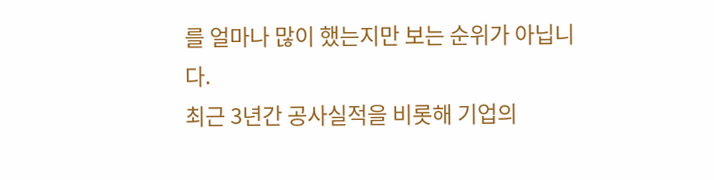를 얼마나 많이 했는지만 보는 순위가 아닙니다.
최근 3년간 공사실적을 비롯해 기업의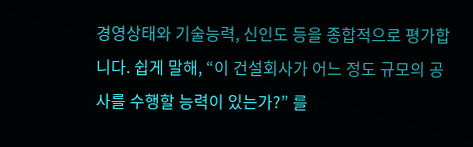경영상태와 기술능력, 신인도 등을 종합적으로 평가합니다. 쉽게 말해, “이 건설회사가 어느 정도 규모의 공사를 수행할 능력이 있는가?” 를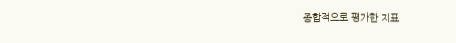종합적으로 평가한 지표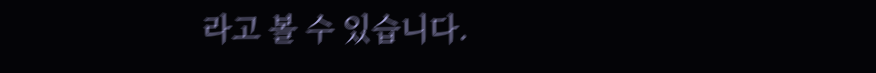라고 볼 수 있습니다.